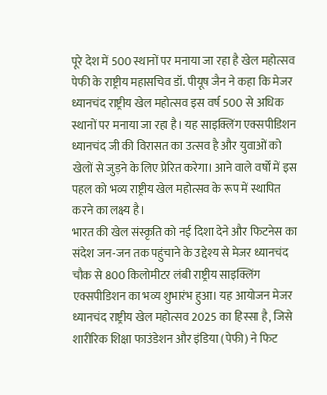पूरे देश में 500 स्थानों पर मनाया जा रहा है खेल महोत्सव
पेफी के राष्ट्रीय महासचिव डॉ. पीयूष जैन ने कहा कि मेजर ध्यानचंद राष्ट्रीय खेल महोत्सव इस वर्ष 500 से अधिक स्थानों पर मनाया जा रहा है। यह साइक्लिंग एक्सपीडिशन ध्यानचंद जी की विरासत का उत्सव है और युवाओं को खेलों से जुड़ने के लिए प्रेरित करेगा। आने वाले वर्षों में इस पहल को भव्य राष्ट्रीय खेल महोत्सव के रूप में स्थापित करने का लक्ष्य है।
भारत की खेल संस्कृति को नई दिशा देने और फिटनेस का संदेश जन-जन तक पहुंचाने के उद्देश्य से मेजर ध्यानचंद चौक से 800 किलोमीटर लंबी राष्ट्रीय साइक्लिंग एक्सपीडिशन का भव्य शुभारंभ हुआ। यह आयोजन मेजर ध्यानचंद राष्ट्रीय खेल महोत्सव 2025 का हिस्सा है, जिसे शारीरिक शिक्षा फाउंडेशन और इंडिया (पेफी) ने फिट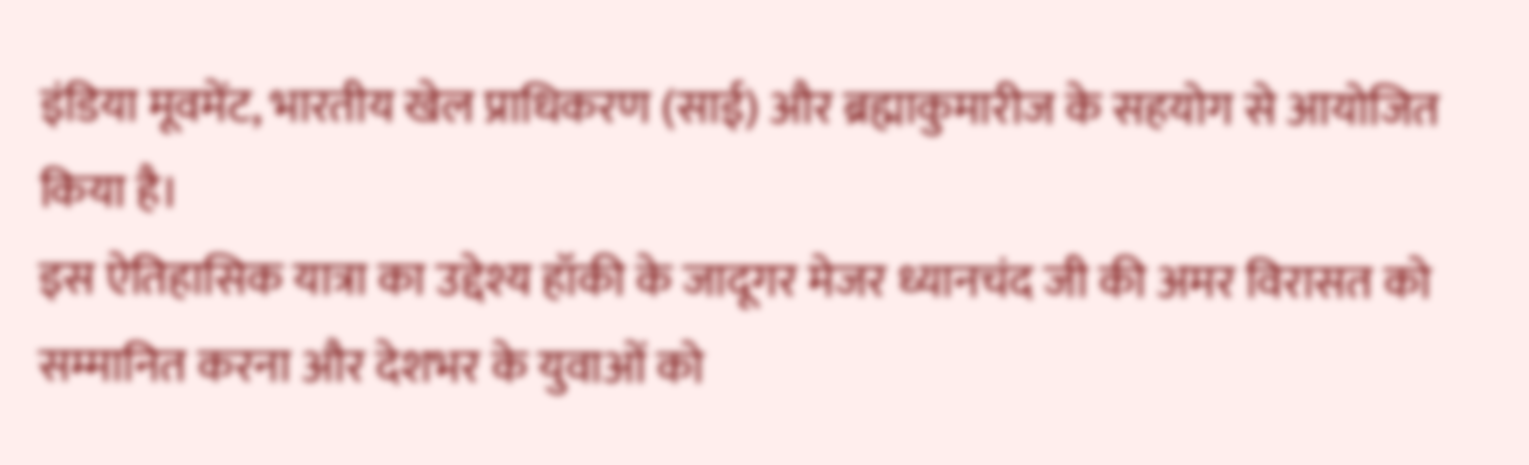इंडिया मूवमेंट, भारतीय खेल प्राधिकरण (साई) और ब्रह्माकुमारीज के सहयोग से आयोजित किया है।
इस ऐतिहासिक यात्रा का उद्देश्य हॉकी के जादूगर मेजर ध्यानचंद जी की अमर विरासत को सम्मानित करना और देशभर के युवाओं को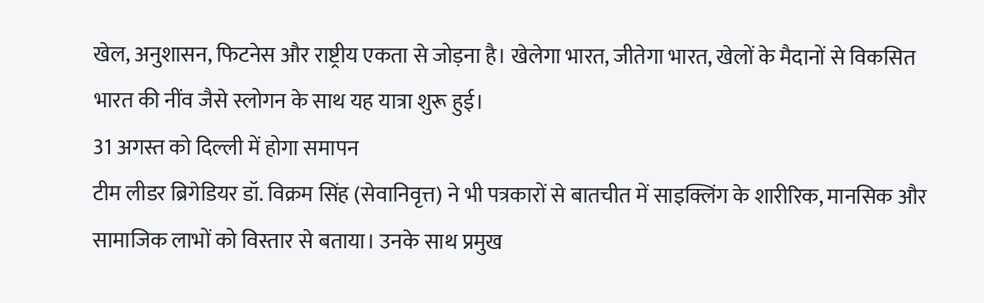खेल, अनुशासन, फिटनेस और राष्ट्रीय एकता से जोड़ना है। खेलेगा भारत, जीतेगा भारत, खेलों के मैदानों से विकसित भारत की नींव जैसे स्लोगन के साथ यह यात्रा शुरू हुई।
31 अगस्त को दिल्ली में होगा समापन
टीम लीडर ब्रिगेडियर डॉ. विक्रम सिंह (सेवानिवृत्त) ने भी पत्रकारों से बातचीत में साइक्लिंग के शारीरिक, मानसिक और सामाजिक लाभों को विस्तार से बताया। उनके साथ प्रमुख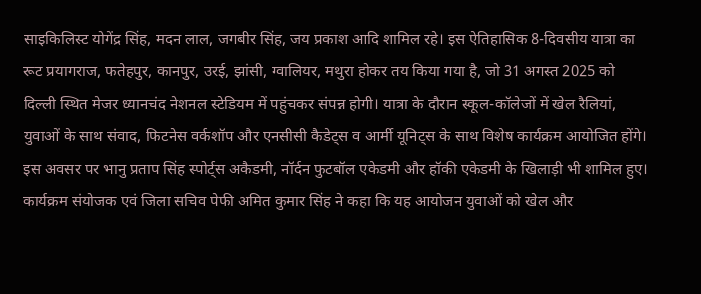साइकिलिस्ट योगेंद्र सिंह, मदन लाल, जगबीर सिंह, जय प्रकाश आदि शामिल रहे। इस ऐतिहासिक 8-दिवसीय यात्रा का रूट प्रयागराज, फतेहपुर, कानपुर, उरई, झांसी, ग्वालियर, मथुरा होकर तय किया गया है, जो 31 अगस्त 2025 को दिल्ली स्थित मेजर ध्यानचंद नेशनल स्टेडियम में पहुंचकर संपन्न होगी। यात्रा के दौरान स्कूल-कॉलेजों में खेल रैलियां, युवाओं के साथ संवाद, फिटनेस वर्कशॉप और एनसीसी कैडेट्स व आर्मी यूनिट्स के साथ विशेष कार्यक्रम आयोजित होंगे।
इस अवसर पर भानु प्रताप सिंह स्पोर्ट्स अकैडमी, नॉर्दन फुटबॉल एकेडमी और हॉकी एकेडमी के खिलाड़ी भी शामिल हुए। कार्यक्रम संयोजक एवं जिला सचिव पेफी अमित कुमार सिंह ने कहा कि यह आयोजन युवाओं को खेल और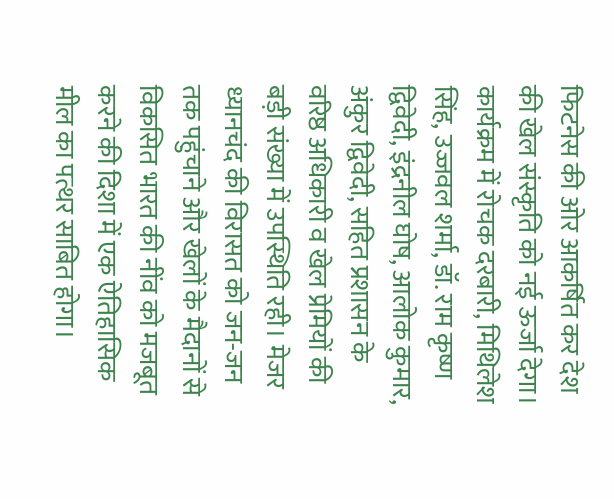फिटनेस की ओर आकर्षित कर देश की खेल संस्कृति को नई ऊर्जा देगा। कार्यक्रम में रोचक दरबारी, मिथिलेश सिंह, उज्जवल शर्मा, डॉ. राम कृष्ण द्विवेदी, इंद्रनील घोष, आलोक कुमार, अंकुर द्विवेदी, सहित प्रशासन के वरिष्ठ अधिकारी व खेल प्रेमियों की बड़ी संख्या में उपस्थिति रही। मेजर ध्यानचंद की विरासत को जन-जन तक पहुंचाने और खेलों के मैदानों से विकसित भारत की नींव को मजबूत करने की दिशा में एक ऐतिहासिक मील का पत्थर साबित होगा।